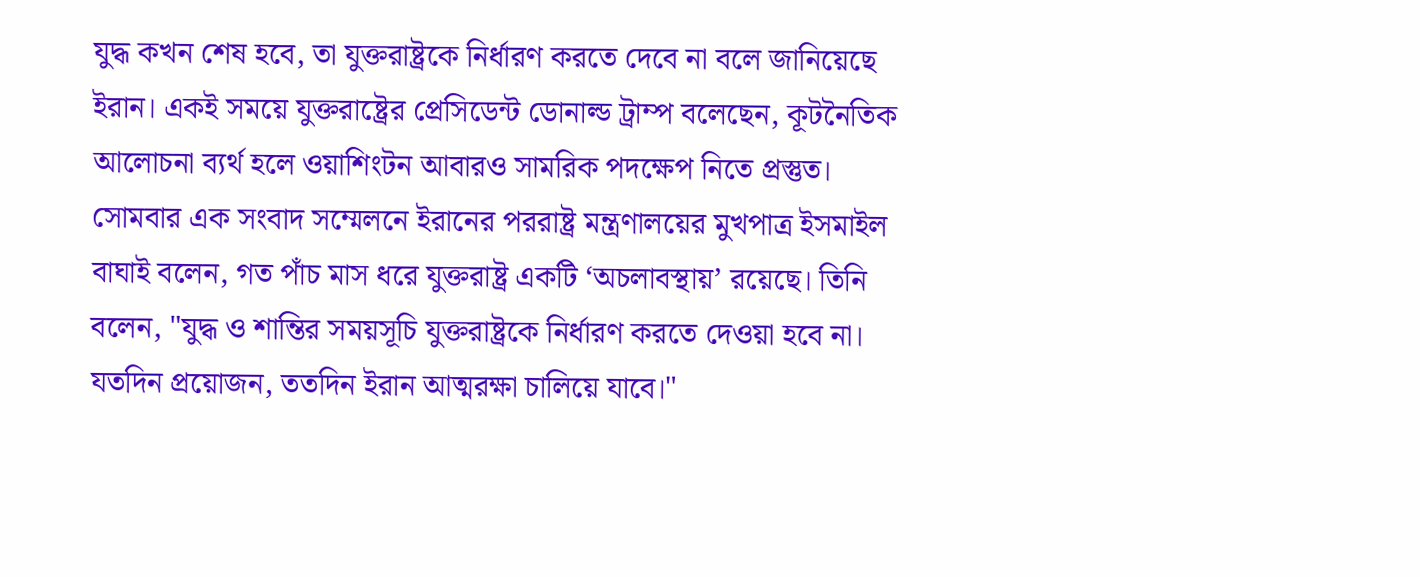যুদ্ধ কখন শেষ হবে, তা যুক্তরাষ্ট্রকে নির্ধারণ করতে দেবে না বলে জানিয়েছে ইরান। একই সময়ে যুক্তরাষ্ট্রের প্রেসিডেন্ট ডোনাল্ড ট্রাম্প বলেছেন, কূটনৈতিক আলোচনা ব্যর্থ হলে ওয়াশিংটন আবারও সামরিক পদক্ষেপ নিতে প্রস্তুত।
সোমবার এক সংবাদ সম্মেলনে ইরানের পররাষ্ট্র মন্ত্রণালয়ের মুখপাত্র ইসমাইল বাঘাই বলেন, গত পাঁচ মাস ধরে যুক্তরাষ্ট্র একটি ‘অচলাবস্থায়’ রয়েছে। তিনি বলেন, "যুদ্ধ ও শান্তির সময়সূচি যুক্তরাষ্ট্রকে নির্ধারণ করতে দেওয়া হবে না। যতদিন প্রয়োজন, ততদিন ইরান আত্মরক্ষা চালিয়ে যাবে।"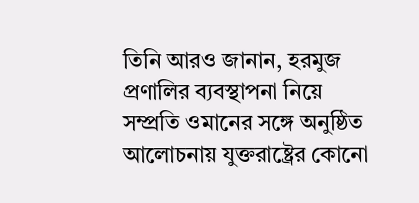তিনি আরও জানান, হরমুজ প্রণালির ব্যবস্থাপনা নিয়ে সম্প্রতি ওমানের সঙ্গে অনুষ্ঠিত আলোচনায় যুক্তরাষ্ট্রের কোনো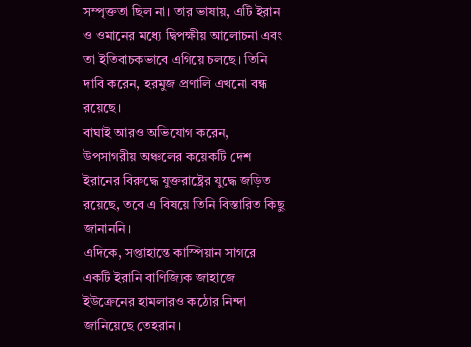সম্পৃক্ততা ছিল না। তার ভাষায়, এটি ইরান ও ওমানের মধ্যে দ্বিপক্ষীয় আলোচনা এবং তা ইতিবাচকভাবে এগিয়ে চলছে। তিনি দাবি করেন, হরমুজ প্রণালি এখনো বন্ধ রয়েছে।
বাঘাই আরও অভিযোগ করেন, উপসাগরীয় অঞ্চলের কয়েকটি দেশ ইরানের বিরুদ্ধে যুক্তরাষ্ট্রের যুদ্ধে জড়িত রয়েছে, তবে এ বিষয়ে তিনি বিস্তারিত কিছু জানাননি।
এদিকে, সপ্তাহান্তে কাস্পিয়ান সাগরে একটি ইরানি বাণিজ্যিক জাহাজে ইউক্রেনের হামলারও কঠোর নিন্দা জানিয়েছে তেহরান।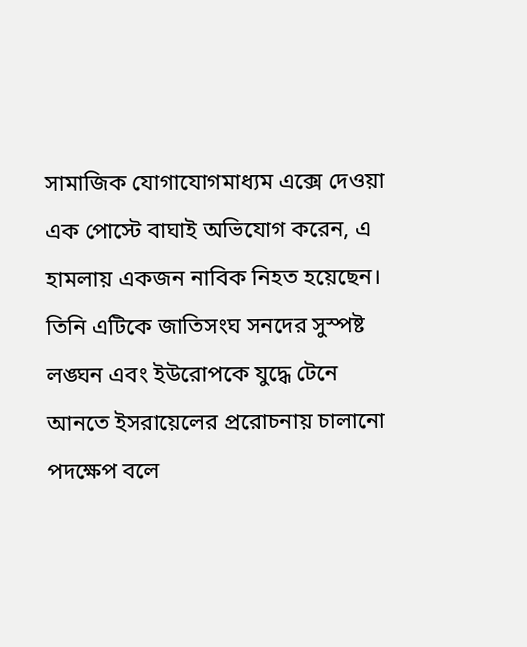সামাজিক যোগাযোগমাধ্যম এক্সে দেওয়া এক পোস্টে বাঘাই অভিযোগ করেন, এ হামলায় একজন নাবিক নিহত হয়েছেন। তিনি এটিকে জাতিসংঘ সনদের সুস্পষ্ট লঙ্ঘন এবং ইউরোপকে যুদ্ধে টেনে আনতে ইসরায়েলের প্ররোচনায় চালানো পদক্ষেপ বলে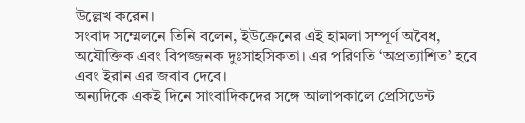উল্লেখ করেন।
সংবাদ সম্মেলনে তিনি বলেন, ইউক্রেনের এই হামলা সম্পূর্ণ অবৈধ, অযৌক্তিক এবং বিপজ্জনক দুঃসাহসিকতা। এর পরিণতি ‘অপ্রত্যাশিত’ হবে এবং ইরান এর জবাব দেবে।
অন্যদিকে একই দিনে সাংবাদিকদের সঙ্গে আলাপকালে প্রেসিডেন্ট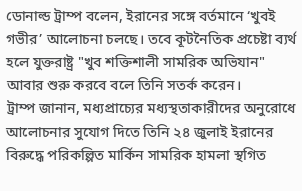ডোনাল্ড ট্রাম্প বলেন, ইরানের সঙ্গে বর্তমানে ‘খুবই গভীর’ আলোচনা চলছে। তবে কূটনৈতিক প্রচেষ্টা ব্যর্থ হলে যুক্তরাষ্ট্র "খুব শক্তিশালী সামরিক অভিযান" আবার শুরু করবে বলে তিনি সতর্ক করেন।
ট্রাম্প জানান, মধ্যপ্রাচ্যের মধ্যস্থতাকারীদের অনুরোধে আলোচনার সুযোগ দিতে তিনি ২৪ জুলাই ইরানের বিরুদ্ধে পরিকল্পিত মার্কিন সামরিক হামলা স্থগিত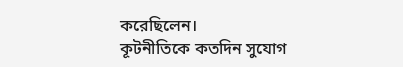করেছিলেন।
কূটনীতিকে কতদিন সুযোগ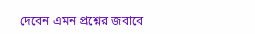দেবেন এমন প্রশ্নের জবাবে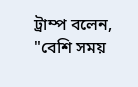ট্রাম্প বলেন, "বেশি সময়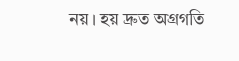নয়। হয় দ্রুত অগ্রগতি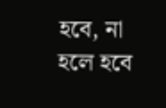হবে, না হলে হবে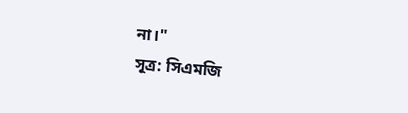না।"
সূত্র: সিএমজি